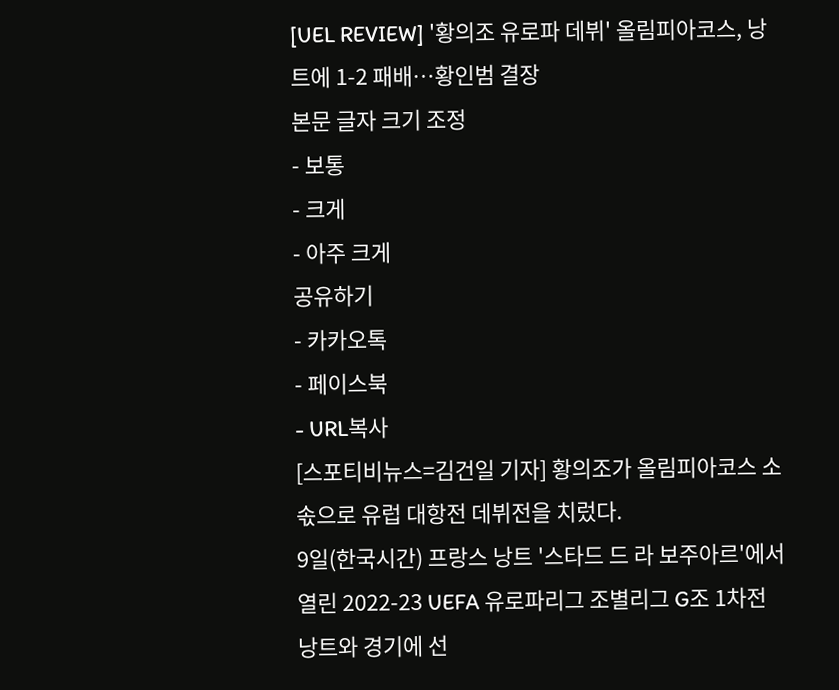[UEL REVIEW] '황의조 유로파 데뷔' 올림피아코스, 낭트에 1-2 패배…황인범 결장
본문 글자 크기 조정
- 보통
- 크게
- 아주 크게
공유하기
- 카카오톡
- 페이스북
- URL복사
[스포티비뉴스=김건일 기자] 황의조가 올림피아코스 소솏으로 유럽 대항전 데뷔전을 치렀다.
9일(한국시간) 프랑스 낭트 '스타드 드 라 보주아르'에서 열린 2022-23 UEFA 유로파리그 조별리그 G조 1차전 낭트와 경기에 선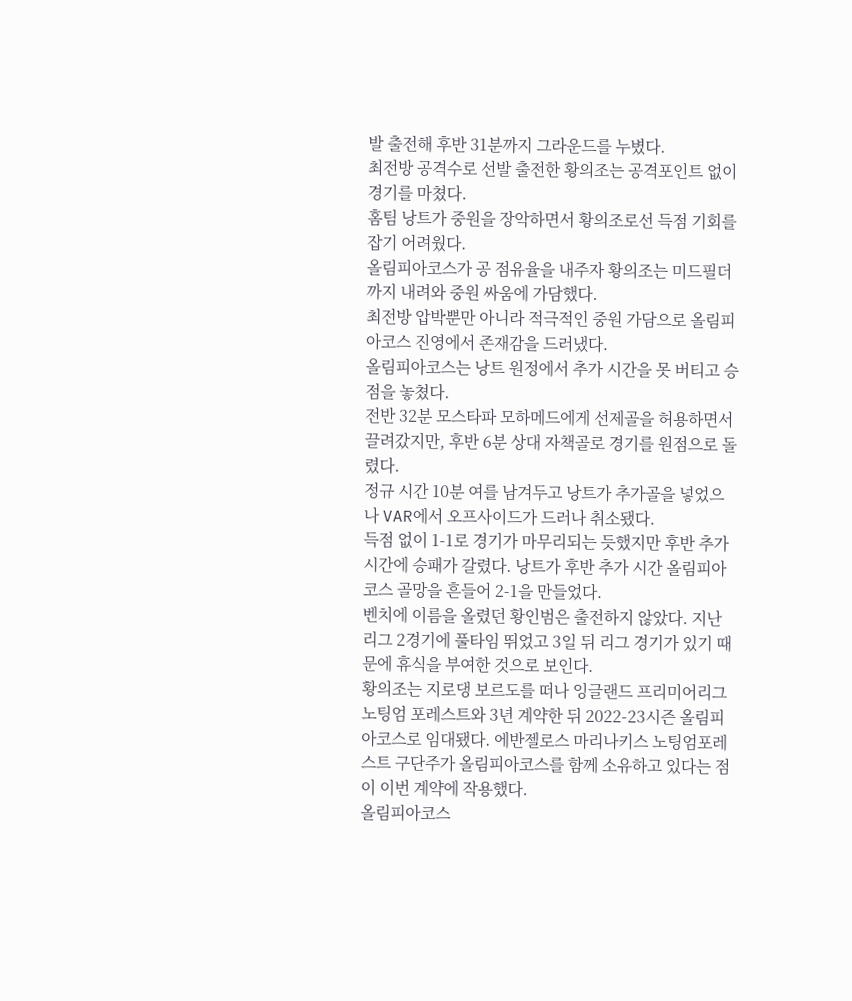발 출전해 후반 31분까지 그라운드를 누볐다.
최전방 공격수로 선발 출전한 황의조는 공격포인트 없이 경기를 마쳤다.
홈팀 낭트가 중원을 장악하면서 황의조로선 득점 기회를 잡기 어려웠다.
올림피아코스가 공 점유율을 내주자 황의조는 미드필더까지 내려와 중원 싸움에 가담했다.
최전방 압박뿐만 아니라 적극적인 중원 가담으로 올림피아코스 진영에서 존재감을 드러냈다.
올림피아코스는 낭트 원정에서 추가 시간을 못 버티고 승점을 놓쳤다.
전반 32분 모스타파 모하메드에게 선제골을 허용하면서 끌려갔지만, 후반 6분 상대 자책골로 경기를 원점으로 돌렸다.
정규 시간 10분 여를 남겨두고 낭트가 추가골을 넣었으나 VAR에서 오프사이드가 드러나 취소됐다.
득점 없이 1-1로 경기가 마무리되는 듯했지만 후반 추가 시간에 승패가 갈렸다. 낭트가 후반 추가 시간 올림피아코스 골망을 흔들어 2-1을 만들었다.
벤치에 이름을 올렸던 황인범은 출전하지 않았다. 지난 리그 2경기에 풀타임 뛰었고 3일 뒤 리그 경기가 있기 때문에 휴식을 부여한 것으로 보인다.
황의조는 지로댕 보르도를 떠나 잉글랜드 프리미어리그 노팅엄 포레스트와 3년 계약한 뒤 2022-23시즌 올림피아코스로 임대됐다. 에반젤로스 마리나키스 노팅엄포레스트 구단주가 올림피아코스를 함께 소유하고 있다는 점이 이번 계약에 작용했다.
올림피아코스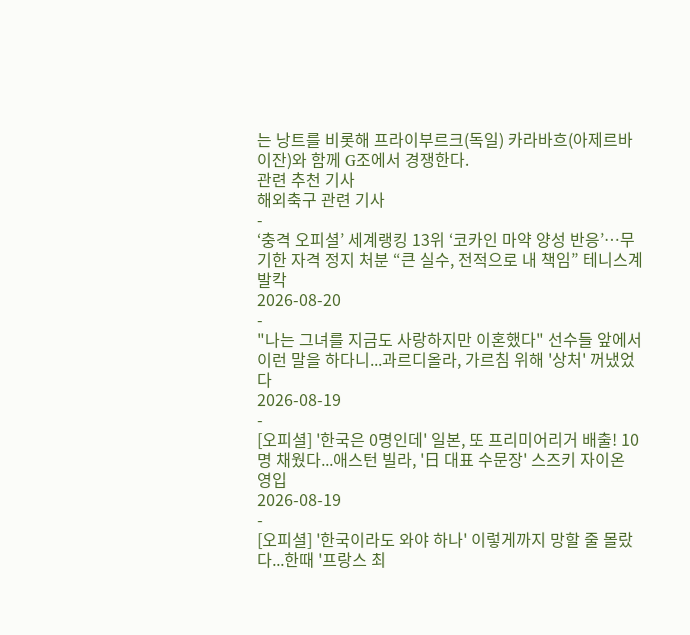는 낭트를 비롯해 프라이부르크(독일) 카라바흐(아제르바이잔)와 함께 G조에서 경쟁한다.
관련 추천 기사
해외축구 관련 기사
-
‘충격 오피셜’ 세계랭킹 13위 ‘코카인 마약 양성 반응’…무기한 자격 정지 처분 “큰 실수, 전적으로 내 책임” 테니스계 발칵
2026-08-20
-
"나는 그녀를 지금도 사랑하지만 이혼했다" 선수들 앞에서 이런 말을 하다니...과르디올라, 가르침 위해 '상처' 꺼냈었다
2026-08-19
-
[오피셜] '한국은 0명인데' 일본, 또 프리미어리거 배출! 10명 채웠다...애스턴 빌라, '日 대표 수문장' 스즈키 자이온 영입
2026-08-19
-
[오피셜] '한국이라도 와야 하나' 이렇게까지 망할 줄 몰랐다...한때 '프랑스 최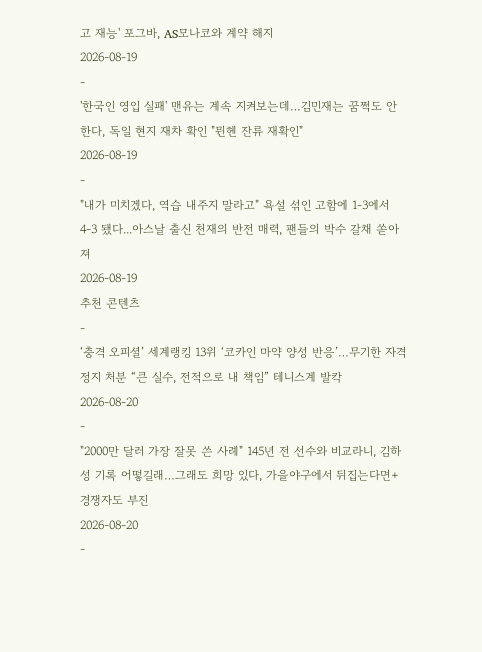고 재능' 포그바, AS모나코와 계약 해지
2026-08-19
-
'한국인 영입 실패' 맨유는 계속 지켜보는데…김민재는 꿈쩍도 안 한다, 독일 현지 재차 확인 "뮌헨 잔류 재확인"
2026-08-19
-
"내가 미치겠다, 역습 내주지 말라고" 욕설 섞인 고함에 1-3에서 4-3 됐다...아스날 출신 천재의 반전 매력, 팬들의 박수 갈채 쏟아져
2026-08-19
추천 콘텐츠
-
‘충격 오피셜’ 세계랭킹 13위 ‘코카인 마약 양성 반응’…무기한 자격 정지 처분 “큰 실수, 전적으로 내 책임” 테니스계 발칵
2026-08-20
-
"2000만 달러 가장 잘못 쓴 사례" 145년 전 선수와 비교라니, 김하성 기록 어떻길래…그래도 희망 있다, 가을야구에서 뒤집는다면+경쟁자도 부진
2026-08-20
-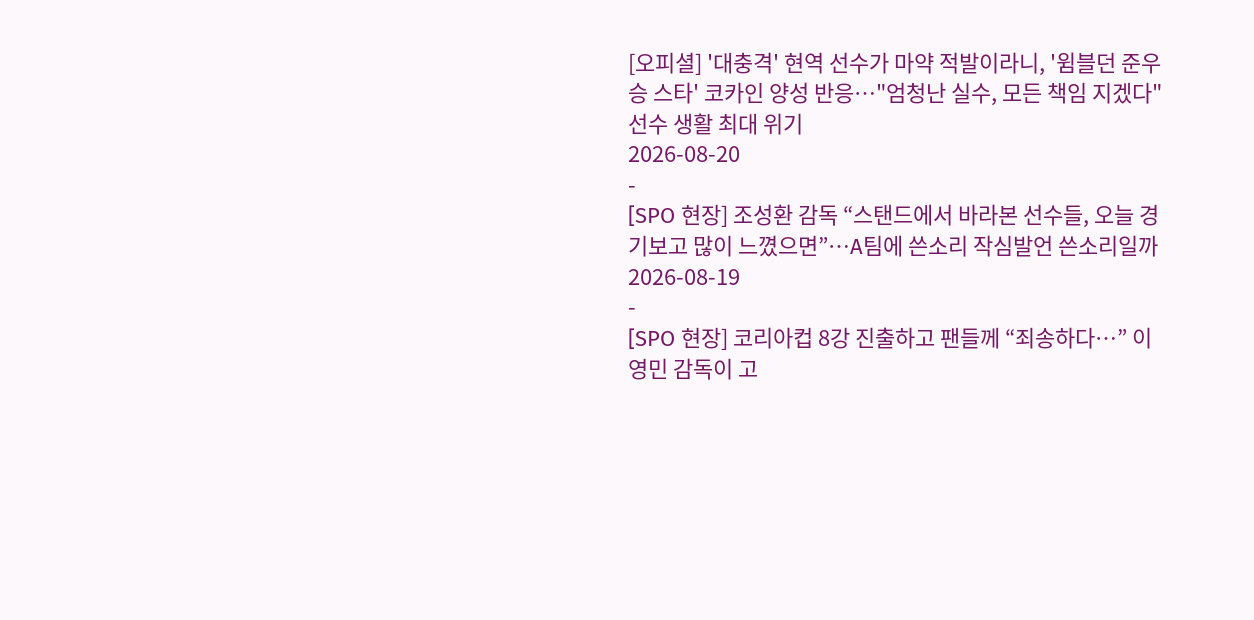[오피셜] '대충격' 현역 선수가 마약 적발이라니, '윔블던 준우승 스타' 코카인 양성 반응…"엄청난 실수, 모든 책임 지겠다" 선수 생활 최대 위기
2026-08-20
-
[SPO 현장] 조성환 감독 “스탠드에서 바라본 선수들, 오늘 경기보고 많이 느꼈으면”…A팀에 쓴소리 작심발언 쓴소리일까
2026-08-19
-
[SPO 현장] 코리아컵 8강 진출하고 팬들께 “죄송하다…” 이영민 감독이 고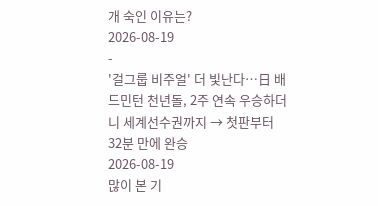개 숙인 이유는?
2026-08-19
-
'걸그룹 비주얼' 더 빛난다…日 배드민턴 천년돌, 2주 연속 우승하더니 세계선수권까지 → 첫판부터 32분 만에 완승
2026-08-19
많이 본 기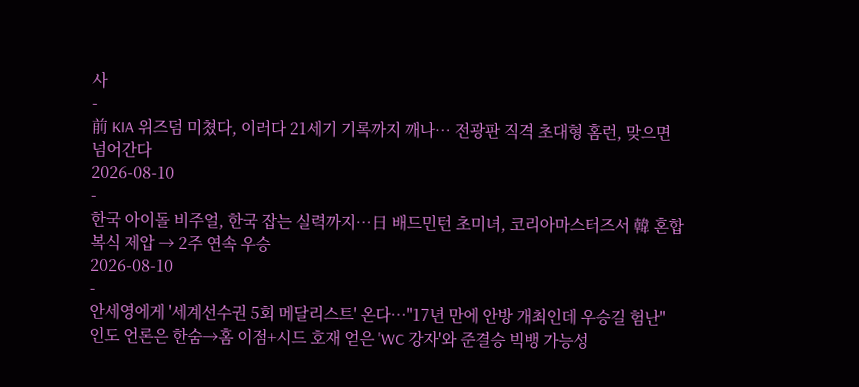사
-
前 KIA 위즈덤 미쳤다, 이러다 21세기 기록까지 깨나… 전광판 직격 초대형 홈런, 맞으면 넘어간다
2026-08-10
-
한국 아이돌 비주얼, 한국 잡는 실력까지…日 배드민턴 초미녀, 코리아마스터즈서 韓 혼합복식 제압 → 2주 연속 우승
2026-08-10
-
안세영에게 '세계선수권 5회 메달리스트' 온다…"17년 만에 안방 개최인데 우승길 험난" 인도 언론은 한숨→홈 이점+시드 호재 얻은 'WC 강자'와 준결승 빅뱅 가능성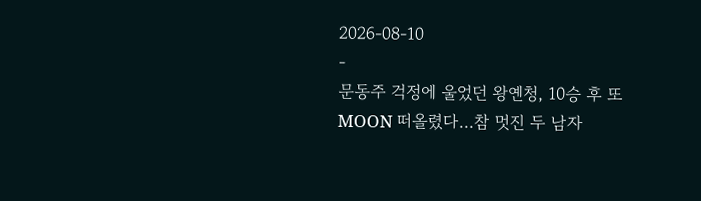2026-08-10
-
문동주 걱정에 울었던 왕옌청, 10승 후 또 MOON 떠올렸다…참 멋진 두 남자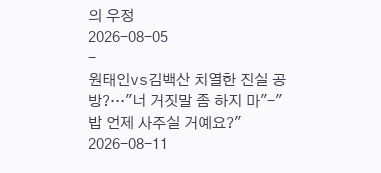의 우정
2026-08-05
-
원태인vs김백산 치열한 진실 공방?…"너 거짓말 좀 하지 마"-"밥 언제 사주실 거예요?"
2026-08-11